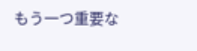もう一つ重要な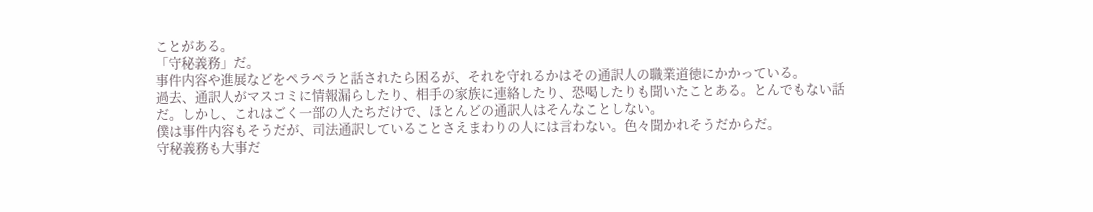ことがある。
「守秘義務」だ。
事件内容や進展などをペラペラと話されたら困るが、それを守れるかはその通訳人の職業道徳にかかっている。
過去、通訳人がマスコミに情報漏らしたり、相手の家族に連絡したり、恐喝したりも聞いたことある。とんでもない話だ。しかし、これはごく一部の人たちだけで、ほとんどの通訳人はそんなことしない。
僕は事件内容もそうだが、司法通訳していることさえまわりの人には言わない。色々聞かれそうだからだ。
守秘義務も大事だ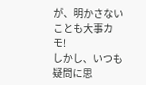が、明かさないことも大事カモ!
しかし、いつも疑問に思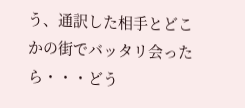う、通訳した相手とどこかの街でバッタリ会ったら・・・どう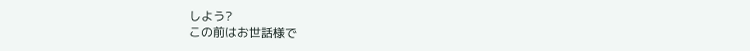しよう?
この前はお世話様で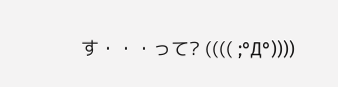す・・・って? (((( ;°Д°))))